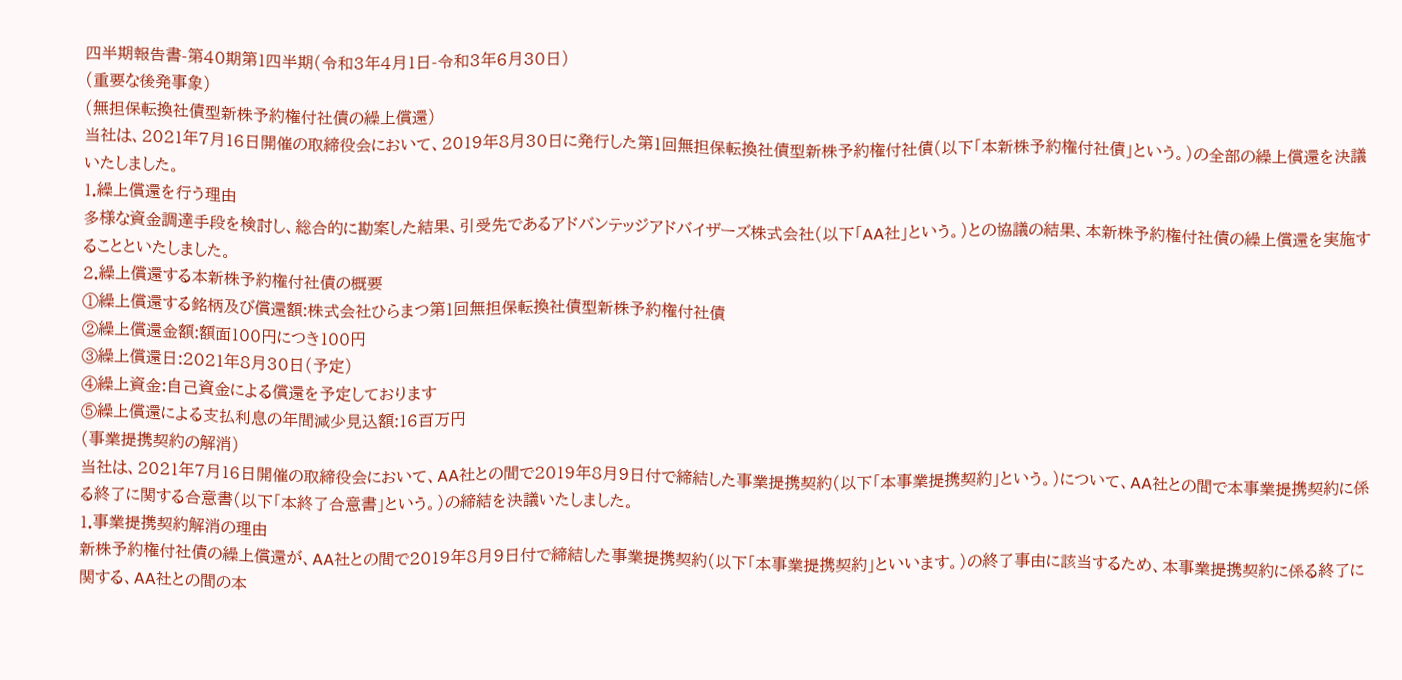四半期報告書-第40期第1四半期(令和3年4月1日-令和3年6月30日)
(重要な後発事象)
(無担保転換社債型新株予約権付社債の繰上償還)
当社は、2021年7月16日開催の取締役会において、2019年8月30日に発行した第1回無担保転換社債型新株予約権付社債(以下「本新株予約権付社債」という。)の全部の繰上償還を決議いたしました。
1.繰上償還を行う理由
多様な資金調達手段を検討し、総合的に勘案した結果、引受先であるアドバンテッジアドバイザーズ株式会社(以下「AA社」という。)との協議の結果、本新株予約権付社債の繰上償還を実施することといたしました。
2.繰上償還する本新株予約権付社債の概要
①繰上償還する銘柄及び償還額:株式会社ひらまつ第1回無担保転換社債型新株予約権付社債
②繰上償還金額:額面100円につき100円
③繰上償還日:2021年8月30日(予定)
④繰上資金:自己資金による償還を予定しております
⑤繰上償還による支払利息の年間減少見込額:16百万円
(事業提携契約の解消)
当社は、2021年7月16日開催の取締役会において、AA社との間で2019年8月9日付で締結した事業提携契約(以下「本事業提携契約」という。)について、AA社との間で本事業提携契約に係る終了に関する合意書(以下「本終了合意書」という。)の締結を決議いたしました。
1.事業提携契約解消の理由
新株予約権付社債の繰上償還が、AA社との間で2019年8月9日付で締結した事業提携契約(以下「本事業提携契約」といいます。)の終了事由に該当するため、本事業提携契約に係る終了に関する、AA社との間の本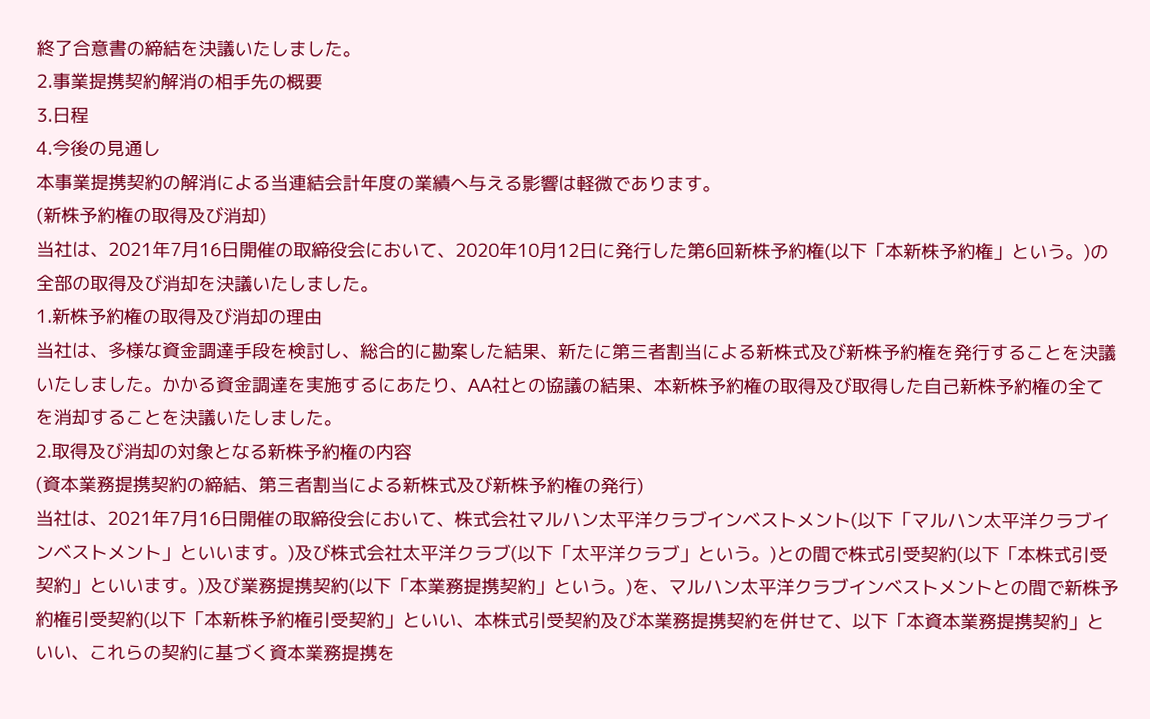終了合意書の締結を決議いたしました。
2.事業提携契約解消の相手先の概要
3.日程
4.今後の見通し
本事業提携契約の解消による当連結会計年度の業績へ与える影響は軽微であります。
(新株予約権の取得及び消却)
当社は、2021年7月16日開催の取締役会において、2020年10月12日に発行した第6回新株予約権(以下「本新株予約権」という。)の全部の取得及び消却を決議いたしました。
1.新株予約権の取得及び消却の理由
当社は、多様な資金調達手段を検討し、総合的に勘案した結果、新たに第三者割当による新株式及び新株予約権を発行することを決議いたしました。かかる資金調達を実施するにあたり、AA社との協議の結果、本新株予約権の取得及び取得した自己新株予約権の全てを消却することを決議いたしました。
2.取得及び消却の対象となる新株予約権の内容
(資本業務提携契約の締結、第三者割当による新株式及び新株予約権の発行)
当社は、2021年7月16日開催の取締役会において、株式会社マルハン太平洋クラブインベストメント(以下「マルハン太平洋クラブインベストメント」といいます。)及び株式会社太平洋クラブ(以下「太平洋クラブ」という。)との間で株式引受契約(以下「本株式引受契約」といいます。)及び業務提携契約(以下「本業務提携契約」という。)を、マルハン太平洋クラブインベストメントとの間で新株予約権引受契約(以下「本新株予約権引受契約」といい、本株式引受契約及び本業務提携契約を併せて、以下「本資本業務提携契約」といい、これらの契約に基づく資本業務提携を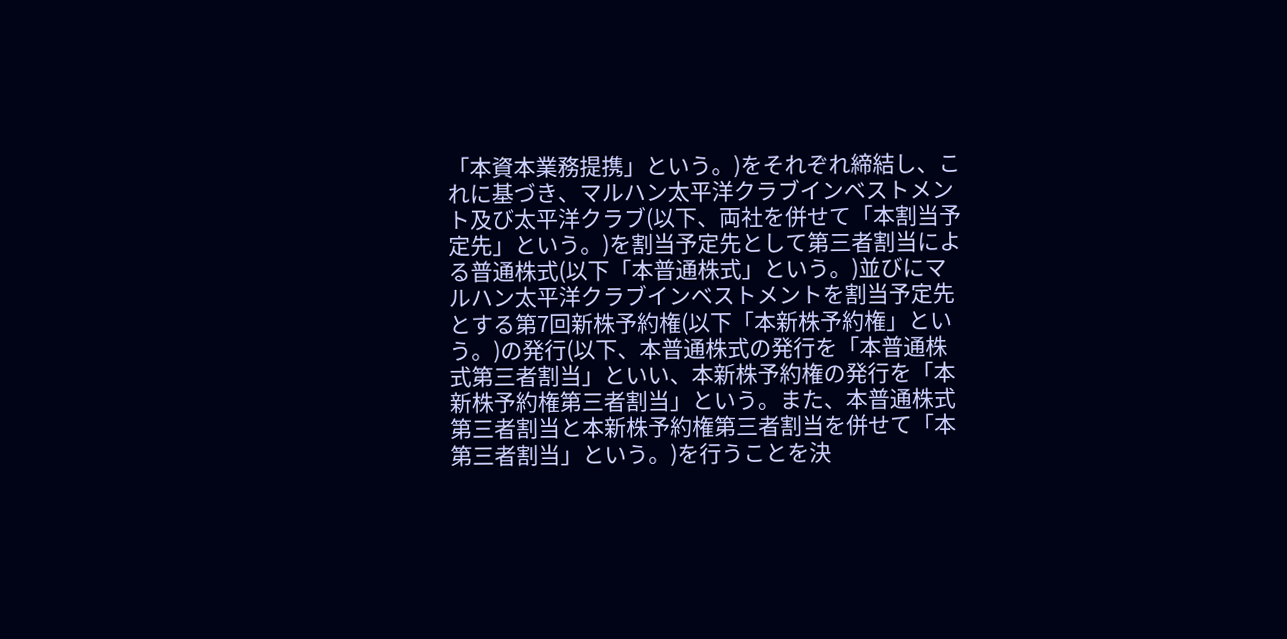「本資本業務提携」という。)をそれぞれ締結し、これに基づき、マルハン太平洋クラブインベストメント及び太平洋クラブ(以下、両社を併せて「本割当予定先」という。)を割当予定先として第三者割当による普通株式(以下「本普通株式」という。)並びにマルハン太平洋クラブインベストメントを割当予定先とする第7回新株予約権(以下「本新株予約権」という。)の発行(以下、本普通株式の発行を「本普通株式第三者割当」といい、本新株予約権の発行を「本新株予約権第三者割当」という。また、本普通株式第三者割当と本新株予約権第三者割当を併せて「本第三者割当」という。)を行うことを決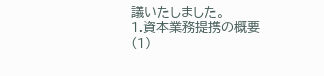議いたしました。
1.資本業務提携の概要
(1)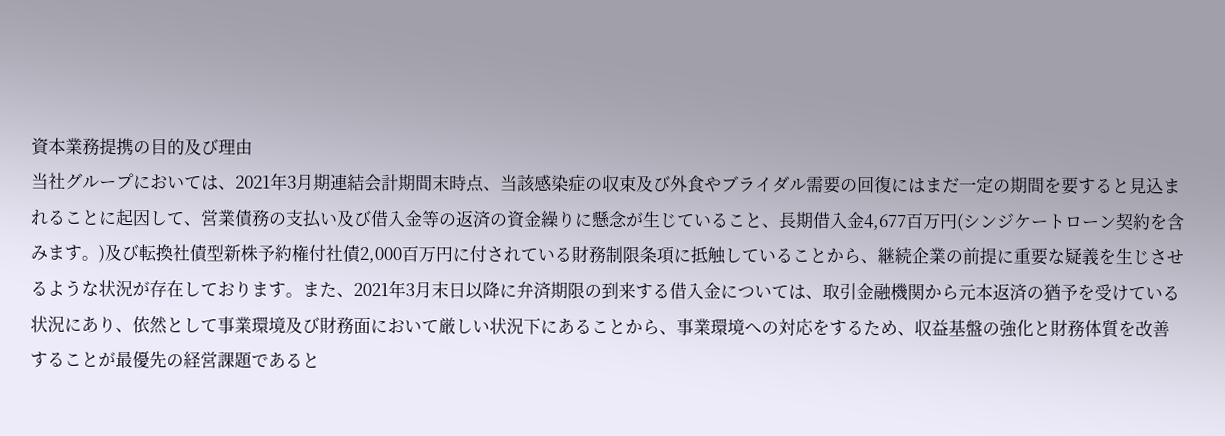資本業務提携の目的及び理由
当社グループにおいては、2021年3月期連結会計期間末時点、当該感染症の収束及び外食やブライダル需要の回復にはまだ一定の期間を要すると見込まれることに起因して、営業債務の支払い及び借入金等の返済の資金繰りに懸念が生じていること、長期借入金4,677百万円(シンジケートローン契約を含みます。)及び転換社債型新株予約権付社債2,000百万円に付されている財務制限条項に抵触していることから、継続企業の前提に重要な疑義を生じさせるような状況が存在しております。また、2021年3月末日以降に弁済期限の到来する借入金については、取引金融機関から元本返済の猶予を受けている状況にあり、依然として事業環境及び財務面において厳しい状況下にあることから、事業環境への対応をするため、収益基盤の強化と財務体質を改善することが最優先の経営課題であると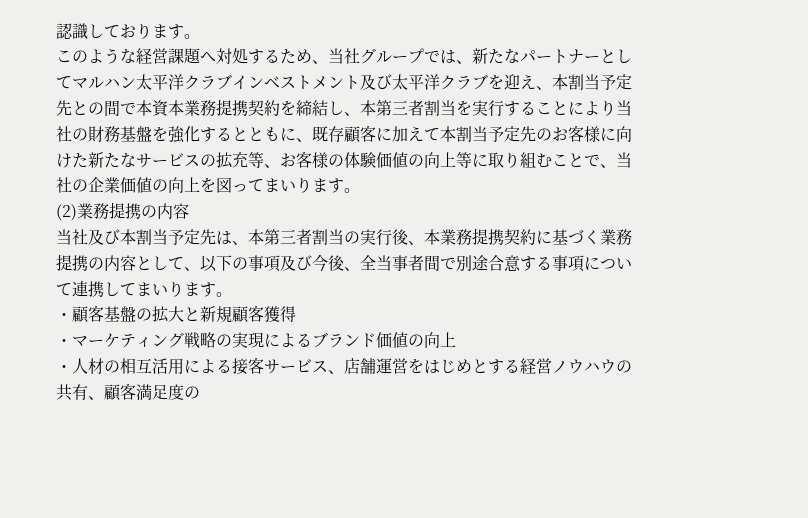認識しております。
このような経営課題へ対処するため、当社グループでは、新たなパートナーとしてマルハン太平洋クラブインベストメント及び太平洋クラブを迎え、本割当予定先との間で本資本業務提携契約を締結し、本第三者割当を実行することにより当社の財務基盤を強化するとともに、既存顧客に加えて本割当予定先のお客様に向けた新たなサービスの拡充等、お客様の体験価値の向上等に取り組むことで、当社の企業価値の向上を図ってまいります。
(2)業務提携の内容
当社及び本割当予定先は、本第三者割当の実行後、本業務提携契約に基づく業務提携の内容として、以下の事項及び今後、全当事者間で別途合意する事項について連携してまいります。
・顧客基盤の拡大と新規顧客獲得
・マーケティング戦略の実現によるブランド価値の向上
・人材の相互活用による接客サービス、店舗運営をはじめとする経営ノウハウの共有、顧客満足度の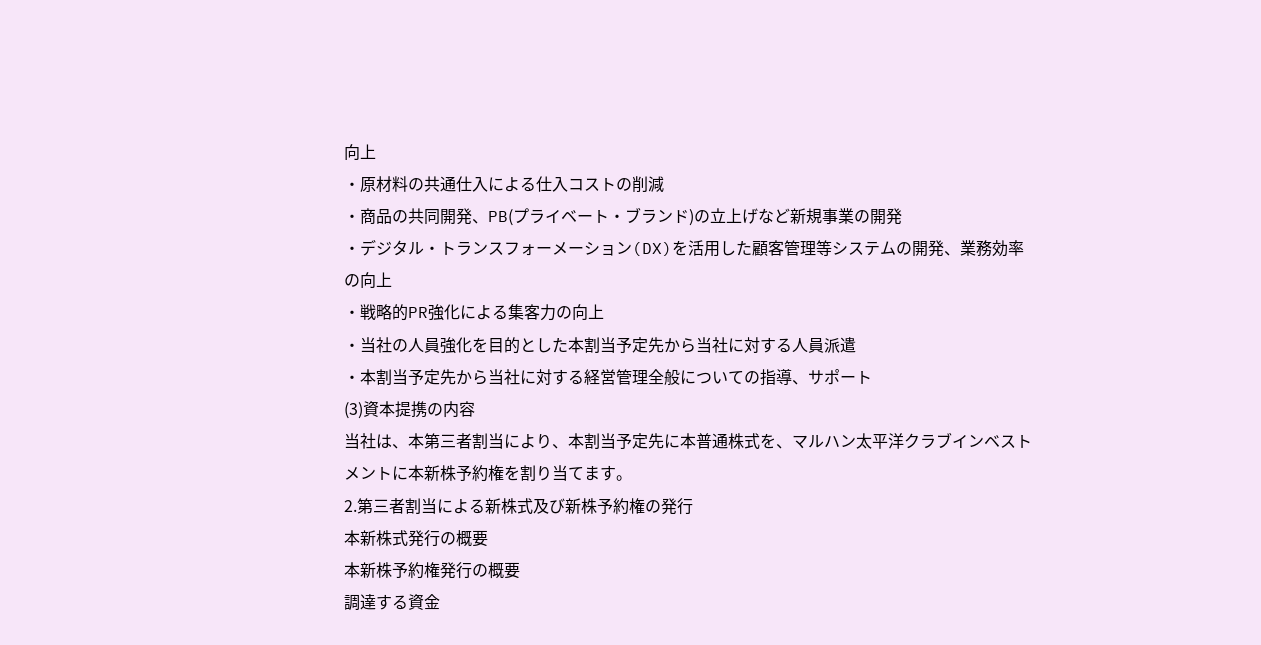向上
・原材料の共通仕入による仕入コストの削減
・商品の共同開発、PB(プライベート・ブランド)の立上げなど新規事業の開発
・デジタル・トランスフォーメーション(DX)を活用した顧客管理等システムの開発、業務効率の向上
・戦略的PR強化による集客力の向上
・当社の人員強化を目的とした本割当予定先から当社に対する人員派遣
・本割当予定先から当社に対する経営管理全般についての指導、サポート
(3)資本提携の内容
当社は、本第三者割当により、本割当予定先に本普通株式を、マルハン太平洋クラブインベストメントに本新株予約権を割り当てます。
2.第三者割当による新株式及び新株予約権の発行
本新株式発行の概要
本新株予約権発行の概要
調達する資金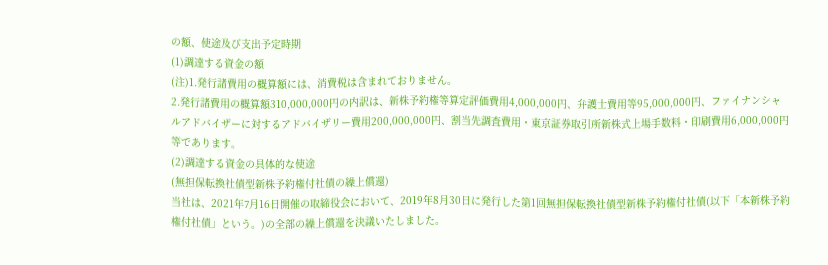の額、使途及び支出予定時期
(1)調達する資金の額
(注)1.発行諸費用の概算額には、消費税は含まれておりません。
2.発行諸費用の概算額310,000,000円の内訳は、新株予約権等算定評価費用4,000,000円、弁護士費用等95,000,000円、ファイナンシャルアドバイザーに対するアドバイザリー費用200,000,000円、割当先調査費用・東京証券取引所新株式上場手数料・印刷費用6,000,000円等であります。
(2)調達する資金の具体的な使途
(無担保転換社債型新株予約権付社債の繰上償還)
当社は、2021年7月16日開催の取締役会において、2019年8月30日に発行した第1回無担保転換社債型新株予約権付社債(以下「本新株予約権付社債」という。)の全部の繰上償還を決議いたしました。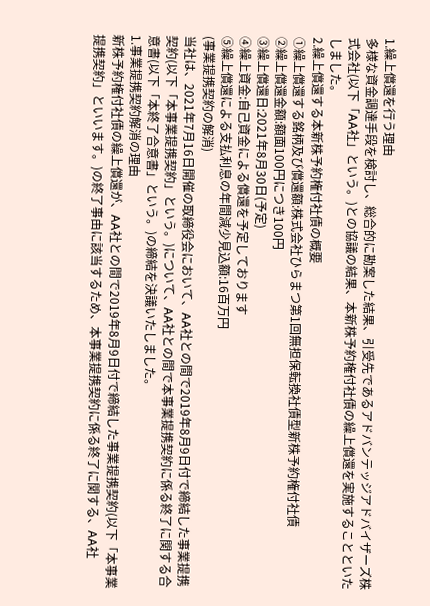1.繰上償還を行う理由
多様な資金調達手段を検討し、総合的に勘案した結果、引受先であるアドバンテッジアドバイザーズ株式会社(以下「AA社」という。)との協議の結果、本新株予約権付社債の繰上償還を実施することといたしました。
2.繰上償還する本新株予約権付社債の概要
①繰上償還する銘柄及び償還額:株式会社ひらまつ第1回無担保転換社債型新株予約権付社債
②繰上償還金額:額面100円につき100円
③繰上償還日:2021年8月30日(予定)
④繰上資金:自己資金による償還を予定しております
⑤繰上償還による支払利息の年間減少見込額:16百万円
(事業提携契約の解消)
当社は、2021年7月16日開催の取締役会において、AA社との間で2019年8月9日付で締結した事業提携契約(以下「本事業提携契約」という。)について、AA社との間で本事業提携契約に係る終了に関する合意書(以下「本終了合意書」という。)の締結を決議いたしました。
1.事業提携契約解消の理由
新株予約権付社債の繰上償還が、AA社との間で2019年8月9日付で締結した事業提携契約(以下「本事業提携契約」といいます。)の終了事由に該当するため、本事業提携契約に係る終了に関する、AA社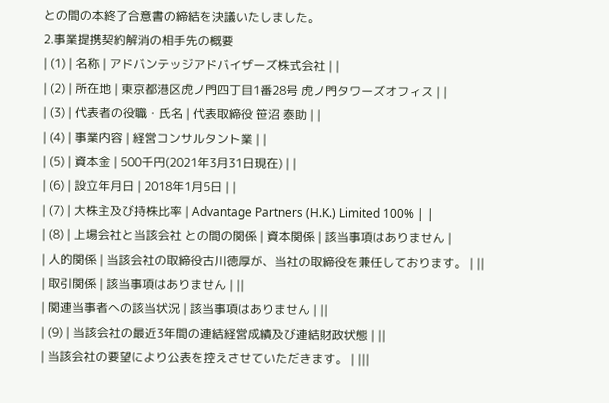との間の本終了合意書の締結を決議いたしました。
2.事業提携契約解消の相手先の概要
| (1) | 名称 | アドバンテッジアドバイザーズ株式会社 | |
| (2) | 所在地 | 東京都港区虎ノ門四丁目1番28号 虎ノ門タワーズオフィス | |
| (3) | 代表者の役職・氏名 | 代表取締役 笹沼 泰助 | |
| (4) | 事業内容 | 経営コンサルタント業 | |
| (5) | 資本金 | 500千円(2021年3月31日現在) | |
| (6) | 設立年月日 | 2018年1月5日 | |
| (7) | 大株主及び持株比率 | Advantage Partners (H.K.) Limited 100% | |
| (8) | 上場会社と当該会社 との間の関係 | 資本関係 | 該当事項はありません |
| 人的関係 | 当該会社の取締役古川徳厚が、当社の取締役を兼任しております。 | ||
| 取引関係 | 該当事項はありません | ||
| 関連当事者への該当状況 | 該当事項はありません | ||
| (9) | 当該会社の最近3年間の連結経営成績及び連結財政状態 | ||
| 当該会社の要望により公表を控えさせていただきます。 | |||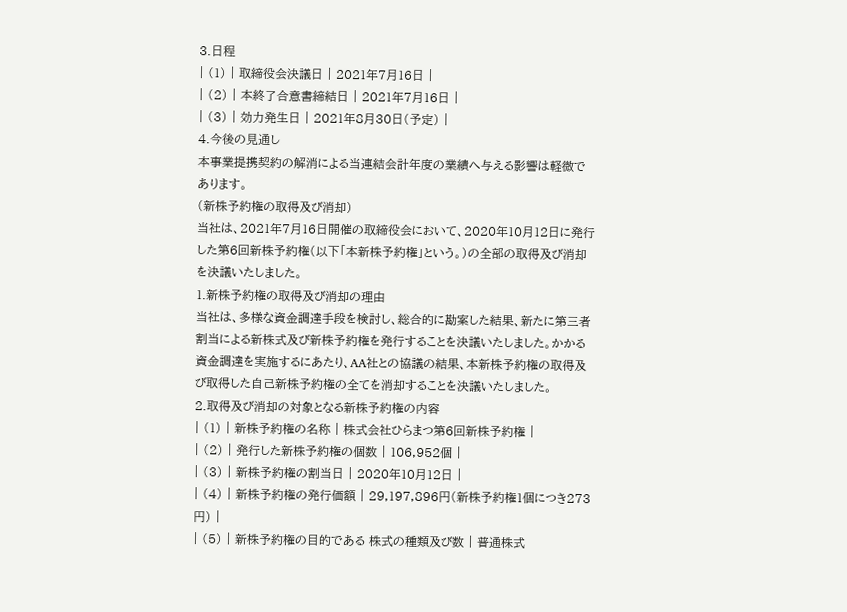3.日程
| (1) | 取締役会決議日 | 2021年7月16日 |
| (2) | 本終了合意書締結日 | 2021年7月16日 |
| (3) | 効力発生日 | 2021年8月30日(予定) |
4.今後の見通し
本事業提携契約の解消による当連結会計年度の業績へ与える影響は軽微であります。
(新株予約権の取得及び消却)
当社は、2021年7月16日開催の取締役会において、2020年10月12日に発行した第6回新株予約権(以下「本新株予約権」という。)の全部の取得及び消却を決議いたしました。
1.新株予約権の取得及び消却の理由
当社は、多様な資金調達手段を検討し、総合的に勘案した結果、新たに第三者割当による新株式及び新株予約権を発行することを決議いたしました。かかる資金調達を実施するにあたり、AA社との協議の結果、本新株予約権の取得及び取得した自己新株予約権の全てを消却することを決議いたしました。
2.取得及び消却の対象となる新株予約権の内容
| (1) | 新株予約権の名称 | 株式会社ひらまつ第6回新株予約権 |
| (2) | 発行した新株予約権の個数 | 106,952個 |
| (3) | 新株予約権の割当日 | 2020年10月12日 |
| (4) | 新株予約権の発行価額 | 29,197,896円(新株予約権1個につき273円) |
| (5) | 新株予約権の目的である 株式の種類及び数 | 普通株式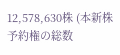12,578,630株 (本新株予約権の総数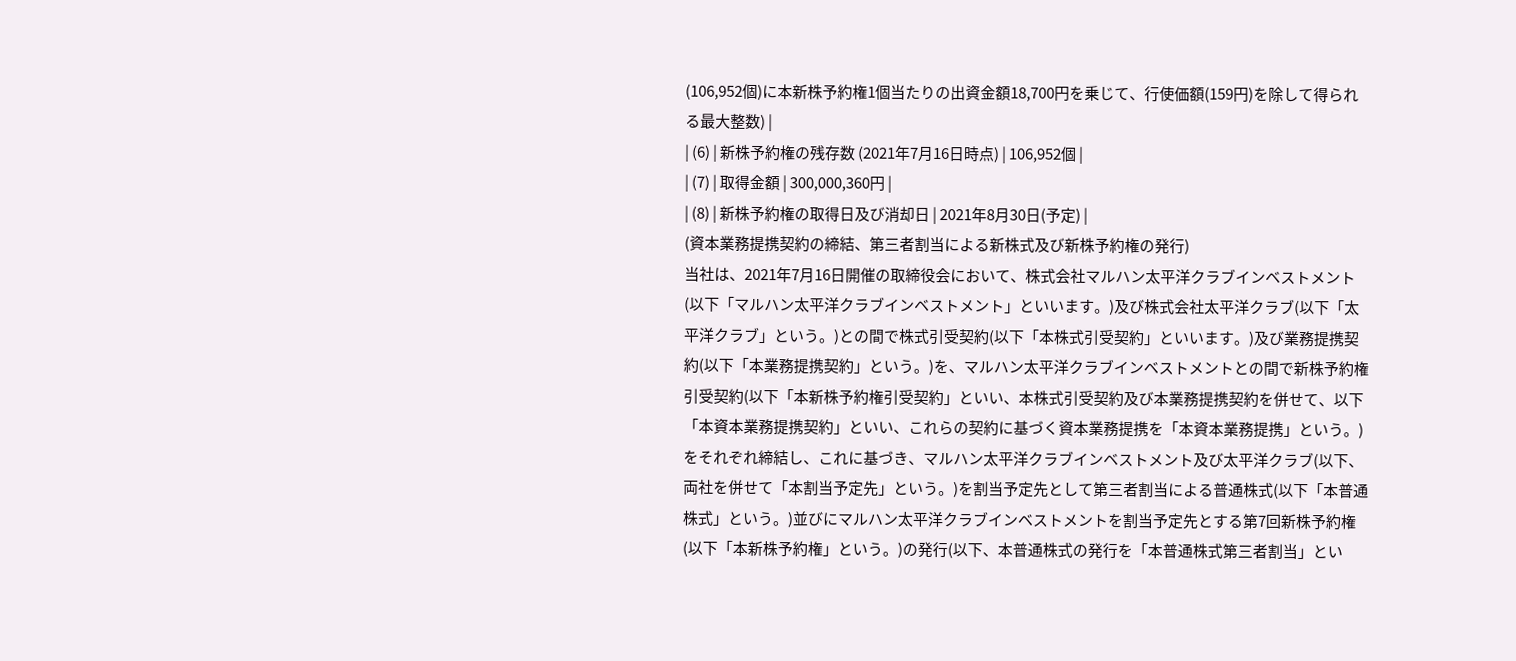(106,952個)に本新株予約権1個当たりの出資金額18,700円を乗じて、行使価額(159円)を除して得られる最大整数) |
| (6) | 新株予約権の残存数 (2021年7月16日時点) | 106,952個 |
| (7) | 取得金額 | 300,000,360円 |
| (8) | 新株予約権の取得日及び消却日 | 2021年8月30日(予定) |
(資本業務提携契約の締結、第三者割当による新株式及び新株予約権の発行)
当社は、2021年7月16日開催の取締役会において、株式会社マルハン太平洋クラブインベストメント(以下「マルハン太平洋クラブインベストメント」といいます。)及び株式会社太平洋クラブ(以下「太平洋クラブ」という。)との間で株式引受契約(以下「本株式引受契約」といいます。)及び業務提携契約(以下「本業務提携契約」という。)を、マルハン太平洋クラブインベストメントとの間で新株予約権引受契約(以下「本新株予約権引受契約」といい、本株式引受契約及び本業務提携契約を併せて、以下「本資本業務提携契約」といい、これらの契約に基づく資本業務提携を「本資本業務提携」という。)をそれぞれ締結し、これに基づき、マルハン太平洋クラブインベストメント及び太平洋クラブ(以下、両社を併せて「本割当予定先」という。)を割当予定先として第三者割当による普通株式(以下「本普通株式」という。)並びにマルハン太平洋クラブインベストメントを割当予定先とする第7回新株予約権(以下「本新株予約権」という。)の発行(以下、本普通株式の発行を「本普通株式第三者割当」とい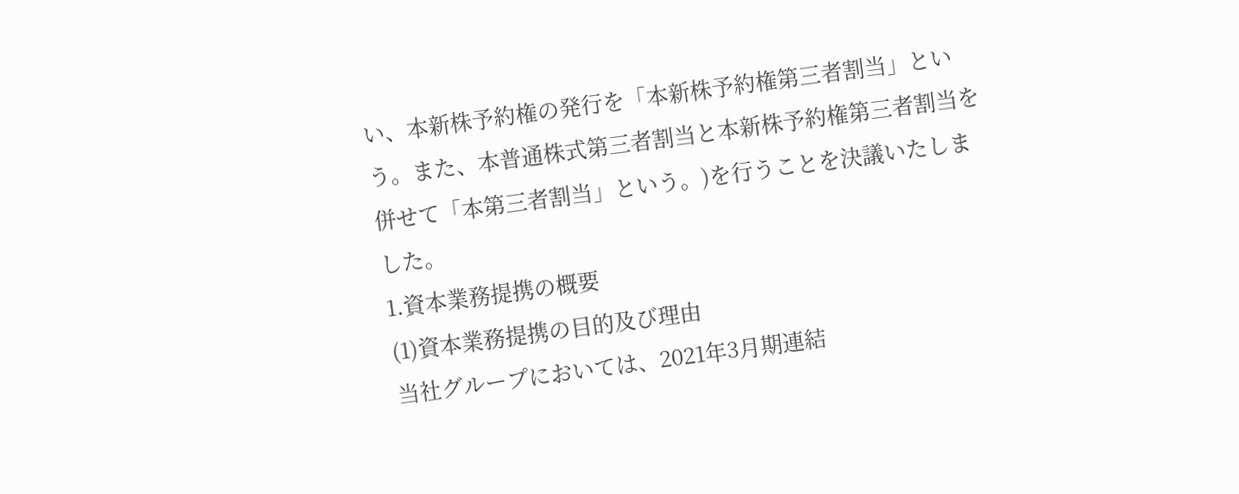い、本新株予約権の発行を「本新株予約権第三者割当」という。また、本普通株式第三者割当と本新株予約権第三者割当を併せて「本第三者割当」という。)を行うことを決議いたしました。
1.資本業務提携の概要
(1)資本業務提携の目的及び理由
当社グループにおいては、2021年3月期連結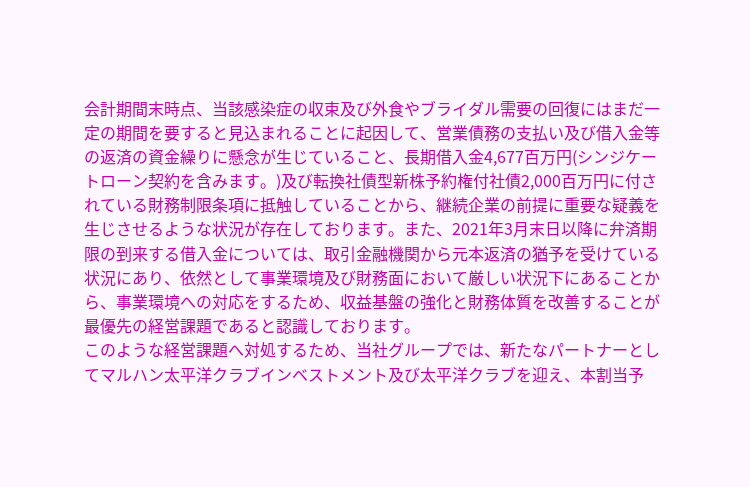会計期間末時点、当該感染症の収束及び外食やブライダル需要の回復にはまだ一定の期間を要すると見込まれることに起因して、営業債務の支払い及び借入金等の返済の資金繰りに懸念が生じていること、長期借入金4,677百万円(シンジケートローン契約を含みます。)及び転換社債型新株予約権付社債2,000百万円に付されている財務制限条項に抵触していることから、継続企業の前提に重要な疑義を生じさせるような状況が存在しております。また、2021年3月末日以降に弁済期限の到来する借入金については、取引金融機関から元本返済の猶予を受けている状況にあり、依然として事業環境及び財務面において厳しい状況下にあることから、事業環境への対応をするため、収益基盤の強化と財務体質を改善することが最優先の経営課題であると認識しております。
このような経営課題へ対処するため、当社グループでは、新たなパートナーとしてマルハン太平洋クラブインベストメント及び太平洋クラブを迎え、本割当予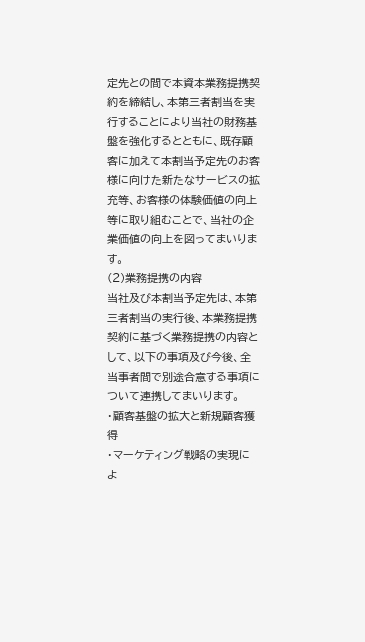定先との間で本資本業務提携契約を締結し、本第三者割当を実行することにより当社の財務基盤を強化するとともに、既存顧客に加えて本割当予定先のお客様に向けた新たなサービスの拡充等、お客様の体験価値の向上等に取り組むことで、当社の企業価値の向上を図ってまいります。
(2)業務提携の内容
当社及び本割当予定先は、本第三者割当の実行後、本業務提携契約に基づく業務提携の内容として、以下の事項及び今後、全当事者間で別途合意する事項について連携してまいります。
・顧客基盤の拡大と新規顧客獲得
・マーケティング戦略の実現によ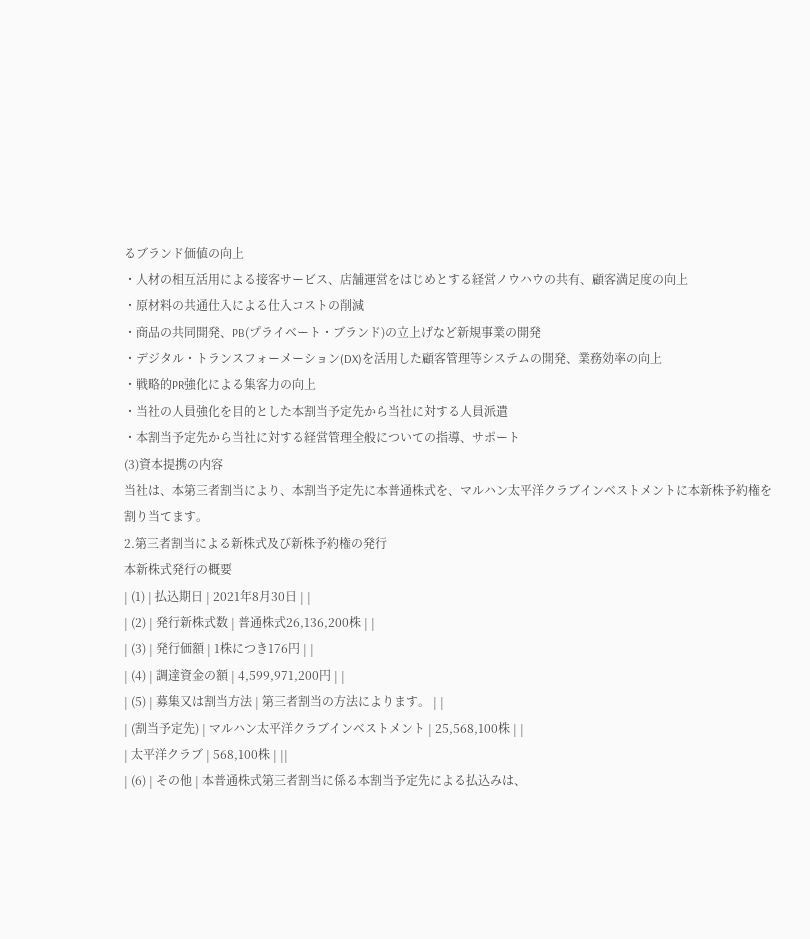るブランド価値の向上
・人材の相互活用による接客サービス、店舗運営をはじめとする経営ノウハウの共有、顧客満足度の向上
・原材料の共通仕入による仕入コストの削減
・商品の共同開発、PB(プライベート・ブランド)の立上げなど新規事業の開発
・デジタル・トランスフォーメーション(DX)を活用した顧客管理等システムの開発、業務効率の向上
・戦略的PR強化による集客力の向上
・当社の人員強化を目的とした本割当予定先から当社に対する人員派遣
・本割当予定先から当社に対する経営管理全般についての指導、サポート
(3)資本提携の内容
当社は、本第三者割当により、本割当予定先に本普通株式を、マルハン太平洋クラブインベストメントに本新株予約権を割り当てます。
2.第三者割当による新株式及び新株予約権の発行
本新株式発行の概要
| (1) | 払込期日 | 2021年8月30日 | |
| (2) | 発行新株式数 | 普通株式26,136,200株 | |
| (3) | 発行価額 | 1株につき176円 | |
| (4) | 調達資金の額 | 4,599,971,200円 | |
| (5) | 募集又は割当方法 | 第三者割当の方法によります。 | |
| (割当予定先) | マルハン太平洋クラブインベストメント | 25,568,100株 | |
| 太平洋クラブ | 568,100株 | ||
| (6) | その他 | 本普通株式第三者割当に係る本割当予定先による払込みは、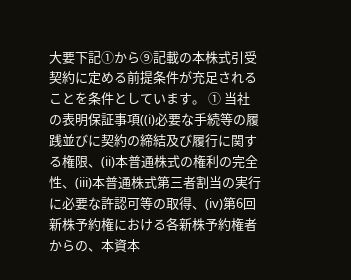大要下記①から⑨記載の本株式引受契約に定める前提条件が充足されることを条件としています。 ① 当社の表明保証事項((i)必要な手続等の履践並びに契約の締結及び履行に関する権限、(ii)本普通株式の権利の完全性、(iii)本普通株式第三者割当の実行に必要な許認可等の取得、(iv)第6回新株予約権における各新株予約権者からの、本資本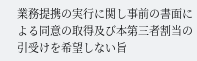業務提携の実行に関し事前の書面による同意の取得及び本第三者割当の引受けを希望しない旨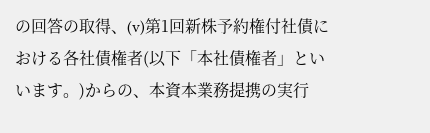の回答の取得、(v)第1回新株予約権付社債における各社債権者(以下「本社債権者」といいます。)からの、本資本業務提携の実行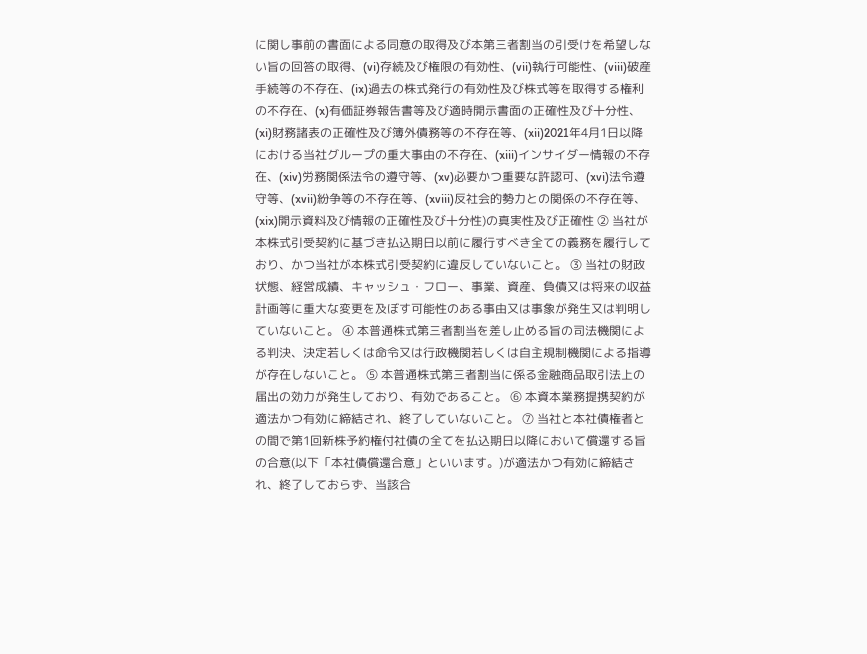に関し事前の書面による同意の取得及び本第三者割当の引受けを希望しない旨の回答の取得、(vi)存続及び権限の有効性、(vii)執行可能性、(viii)破産手続等の不存在、(ix)過去の株式発行の有効性及び株式等を取得する権利の不存在、(x)有価証券報告書等及び適時開示書面の正確性及び十分性、(xi)財務諸表の正確性及び簿外債務等の不存在等、(xii)2021年4月1日以降における当社グループの重大事由の不存在、(xiii)インサイダー情報の不存在、(xiv)労務関係法令の遵守等、(xv)必要かつ重要な許認可、(xvi)法令遵守等、(xvii)紛争等の不存在等、(xviii)反社会的勢力との関係の不存在等、(xix)開示資料及び情報の正確性及び十分性)の真実性及び正確性 ② 当社が本株式引受契約に基づき払込期日以前に履行すべき全ての義務を履行しており、かつ当社が本株式引受契約に違反していないこと。 ③ 当社の財政状態、経営成績、キャッシュ・フロー、事業、資産、負債又は将来の収益計画等に重大な変更を及ぼす可能性のある事由又は事象が発生又は判明していないこと。 ④ 本普通株式第三者割当を差し止める旨の司法機関による判決、決定若しくは命令又は行政機関若しくは自主規制機関による指導が存在しないこと。 ⑤ 本普通株式第三者割当に係る金融商品取引法上の届出の効力が発生しており、有効であること。 ⑥ 本資本業務提携契約が適法かつ有効に締結され、終了していないこと。 ⑦ 当社と本社債権者との間で第1回新株予約権付社債の全てを払込期日以降において償還する旨の合意(以下「本社債償還合意」といいます。)が適法かつ有効に締結され、終了しておらず、当該合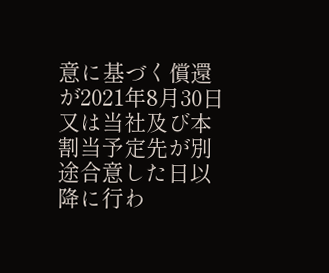意に基づく償還が2021年8月30日又は当社及び本割当予定先が別途合意した日以降に行わ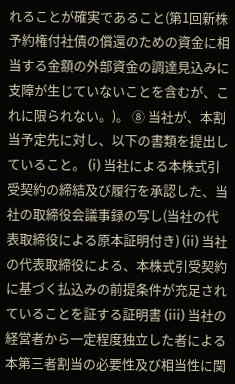れることが確実であること(第1回新株予約権付社債の償還のための資金に相当する金額の外部資金の調達見込みに支障が生じていないことを含むが、これに限られない。)。 ⑧ 当社が、本割当予定先に対し、以下の書類を提出していること。 (i) 当社による本株式引受契約の締結及び履行を承認した、当社の取締役会議事録の写し(当社の代表取締役による原本証明付き) (ii) 当社の代表取締役による、本株式引受契約に基づく払込みの前提条件が充足されていることを証する証明書 (iii) 当社の経営者から一定程度独立した者による本第三者割当の必要性及び相当性に関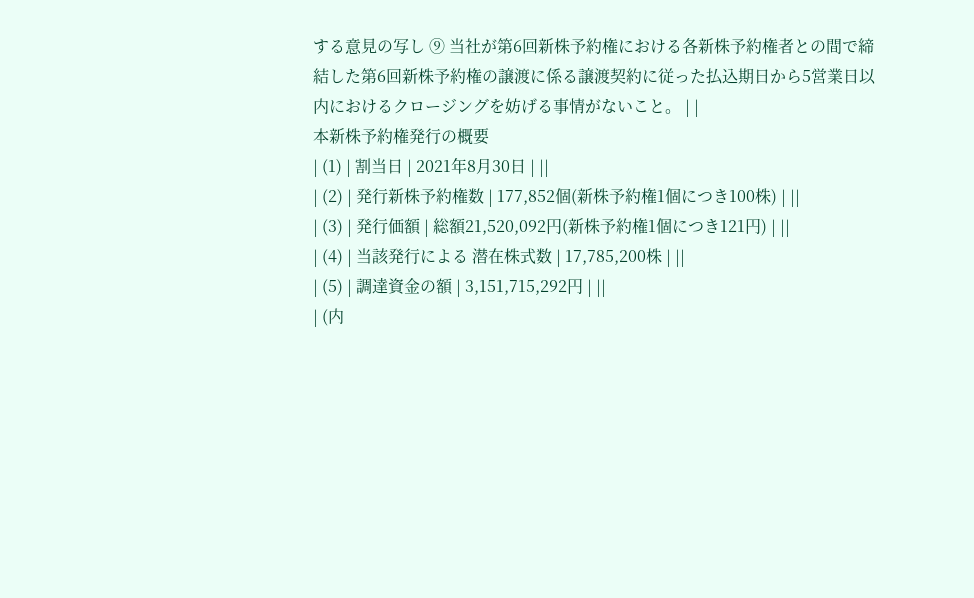する意見の写し ⑨ 当社が第6回新株予約権における各新株予約権者との間で締結した第6回新株予約権の譲渡に係る譲渡契約に従った払込期日から5営業日以内におけるクロージングを妨げる事情がないこと。 | |
本新株予約権発行の概要
| (1) | 割当日 | 2021年8月30日 | ||
| (2) | 発行新株予約権数 | 177,852個(新株予約権1個につき100株) | ||
| (3) | 発行価額 | 総額21,520,092円(新株予約権1個につき121円) | ||
| (4) | 当該発行による 潜在株式数 | 17,785,200株 | ||
| (5) | 調達資金の額 | 3,151,715,292円 | ||
| (内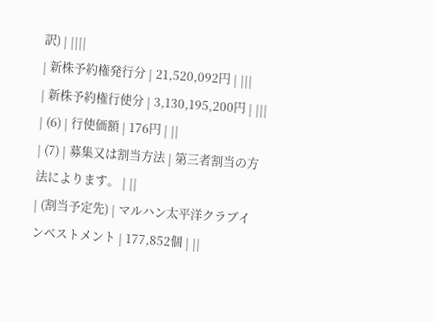訳) | ||||
| 新株予約権発行分 | 21,520,092円 | |||
| 新株予約権行使分 | 3,130,195,200円 | |||
| (6) | 行使価額 | 176円 | ||
| (7) | 募集又は割当方法 | 第三者割当の方法によります。 | ||
| (割当予定先) | マルハン太平洋クラブインベストメント | 177,852個 | ||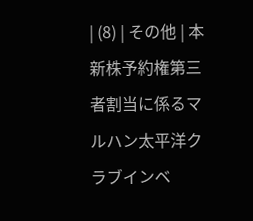| (8) | その他 | 本新株予約権第三者割当に係るマルハン太平洋クラブインベ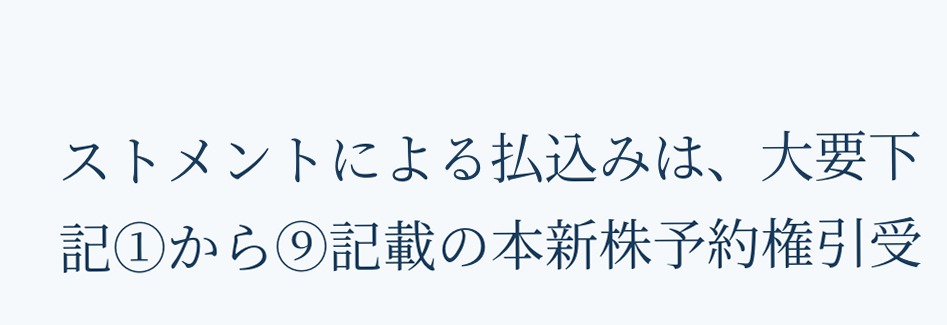ストメントによる払込みは、大要下記①から⑨記載の本新株予約権引受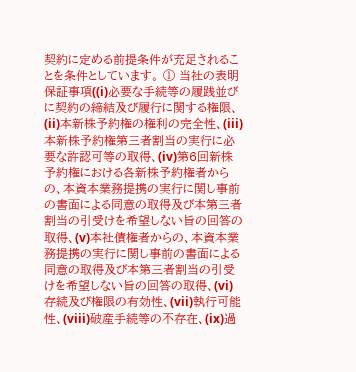契約に定める前提条件が充足されることを条件としています。 ① 当社の表明保証事項((i)必要な手続等の履践並びに契約の締結及び履行に関する権限、(ii)本新株予約権の権利の完全性、(iii)本新株予約権第三者割当の実行に必要な許認可等の取得、(iv)第6回新株予約権における各新株予約権者からの、本資本業務提携の実行に関し事前の書面による同意の取得及び本第三者割当の引受けを希望しない旨の回答の取得、(v)本社債権者からの、本資本業務提携の実行に関し事前の書面による同意の取得及び本第三者割当の引受けを希望しない旨の回答の取得、(vi)存続及び権限の有効性、(vii)執行可能性、(viii)破産手続等の不存在、(ix)過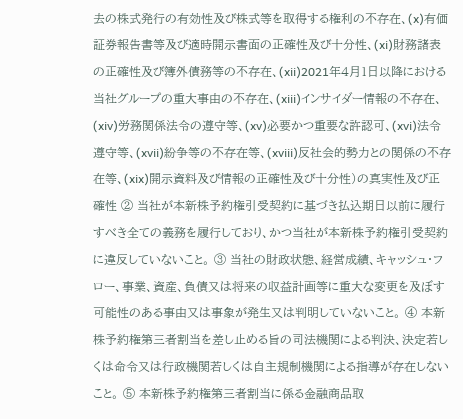去の株式発行の有効性及び株式等を取得する権利の不存在、(x)有価証券報告書等及び適時開示書面の正確性及び十分性、(xi)財務諸表の正確性及び簿外債務等の不存在、(xii)2021年4月1日以降における当社グループの重大事由の不存在、(xiii)インサイダー情報の不存在、(xiv)労務関係法令の遵守等、(xv)必要かつ重要な許認可、(xvi)法令遵守等、(xvii)紛争等の不存在等、(xviii)反社会的勢力との関係の不存在等、(xix)開示資料及び情報の正確性及び十分性)の真実性及び正確性 ② 当社が本新株予約権引受契約に基づき払込期日以前に履行すべき全ての義務を履行しており、かつ当社が本新株予約権引受契約に違反していないこと。 ③ 当社の財政状態、経営成績、キャッシュ・フロー、事業、資産、負債又は将来の収益計画等に重大な変更を及ぼす可能性のある事由又は事象が発生又は判明していないこと。 ④ 本新株予約権第三者割当を差し止める旨の司法機関による判決、決定若しくは命令又は行政機関若しくは自主規制機関による指導が存在しないこと。 ⑤ 本新株予約権第三者割当に係る金融商品取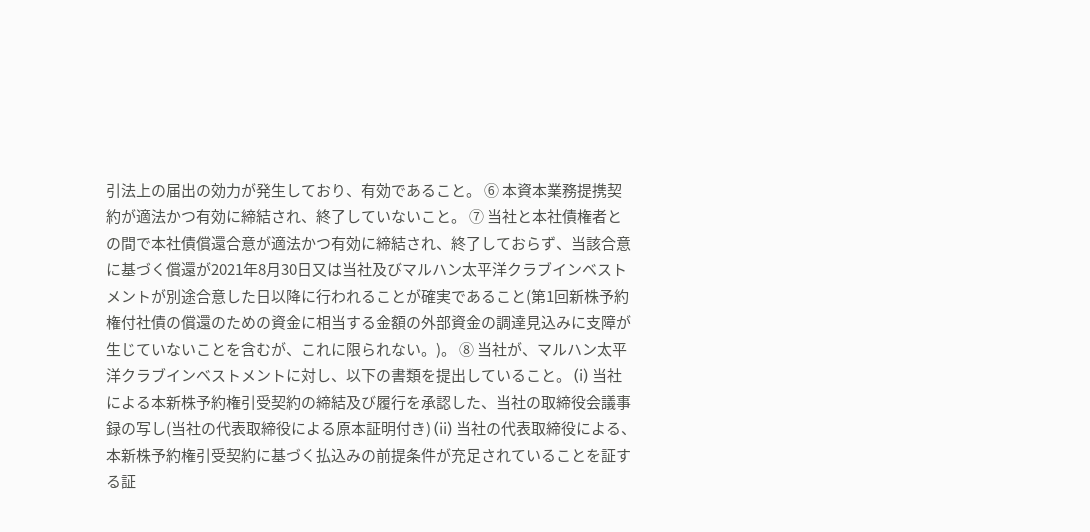引法上の届出の効力が発生しており、有効であること。 ⑥ 本資本業務提携契約が適法かつ有効に締結され、終了していないこと。 ⑦ 当社と本社債権者との間で本社債償還合意が適法かつ有効に締結され、終了しておらず、当該合意に基づく償還が2021年8月30日又は当社及びマルハン太平洋クラブインベストメントが別途合意した日以降に行われることが確実であること(第1回新株予約権付社債の償還のための資金に相当する金額の外部資金の調達見込みに支障が生じていないことを含むが、これに限られない。)。 ⑧ 当社が、マルハン太平洋クラブインベストメントに対し、以下の書類を提出していること。 (i) 当社による本新株予約権引受契約の締結及び履行を承認した、当社の取締役会議事録の写し(当社の代表取締役による原本証明付き) (ii) 当社の代表取締役による、本新株予約権引受契約に基づく払込みの前提条件が充足されていることを証する証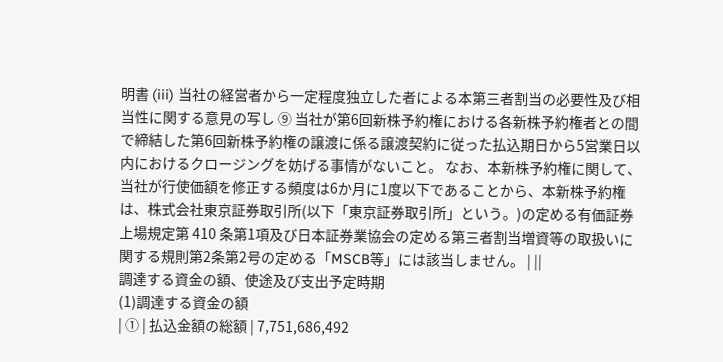明書 (iii) 当社の経営者から一定程度独立した者による本第三者割当の必要性及び相当性に関する意見の写し ⑨ 当社が第6回新株予約権における各新株予約権者との間で締結した第6回新株予約権の譲渡に係る譲渡契約に従った払込期日から5営業日以内におけるクロージングを妨げる事情がないこと。 なお、本新株予約権に関して、当社が行使価額を修正する頻度は6か月に1度以下であることから、本新株予約権は、株式会社東京証券取引所(以下「東京証券取引所」という。)の定める有価証券上場規定第 410 条第1項及び日本証券業協会の定める第三者割当増資等の取扱いに関する規則第2条第2号の定める「MSCB等」には該当しません。 | ||
調達する資金の額、使途及び支出予定時期
(1)調達する資金の額
| ① | 払込金額の総額 | 7,751,686,492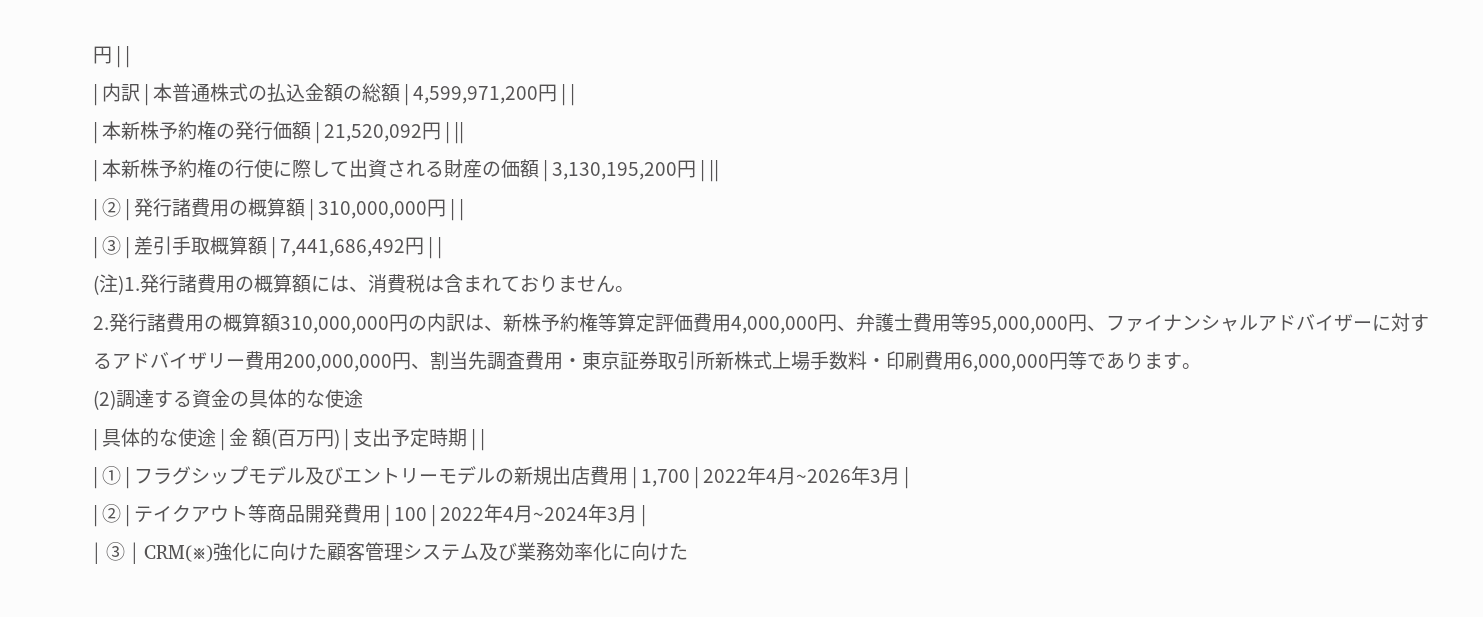円 | |
| 内訳 | 本普通株式の払込金額の総額 | 4,599,971,200円 | |
| 本新株予約権の発行価額 | 21,520,092円 | ||
| 本新株予約権の行使に際して出資される財産の価額 | 3,130,195,200円 | ||
| ② | 発行諸費用の概算額 | 310,000,000円 | |
| ③ | 差引手取概算額 | 7,441,686,492円 | |
(注)1.発行諸費用の概算額には、消費税は含まれておりません。
2.発行諸費用の概算額310,000,000円の内訳は、新株予約権等算定評価費用4,000,000円、弁護士費用等95,000,000円、ファイナンシャルアドバイザーに対するアドバイザリー費用200,000,000円、割当先調査費用・東京証券取引所新株式上場手数料・印刷費用6,000,000円等であります。
(2)調達する資金の具体的な使途
| 具体的な使途 | 金 額(百万円) | 支出予定時期 | |
| ① | フラグシップモデル及びエントリーモデルの新規出店費用 | 1,700 | 2022年4月~2026年3月 |
| ② | テイクアウト等商品開発費用 | 100 | 2022年4月~2024年3月 |
| ③ | CRM(※)強化に向けた顧客管理システム及び業務効率化に向けた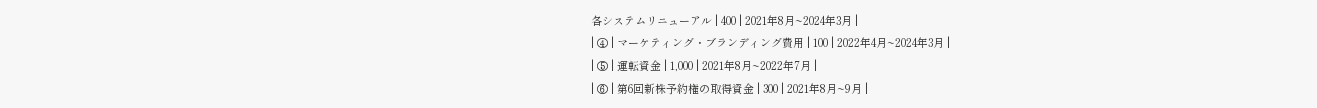各システムリニューアル | 400 | 2021年8月~2024年3月 |
| ④ | マーケティング・ブランディング費用 | 100 | 2022年4月~2024年3月 |
| ⑤ | 運転資金 | 1,000 | 2021年8月~2022年7月 |
| ⑥ | 第6回新株予約権の取得資金 | 300 | 2021年8月~9月 |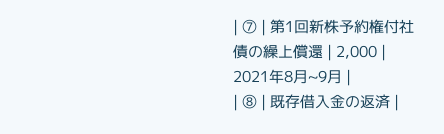| ⑦ | 第1回新株予約権付社債の繰上償還 | 2,000 | 2021年8月~9月 |
| ⑧ | 既存借入金の返済 |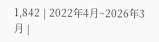1,842 | 2022年4月~2026年3月 |